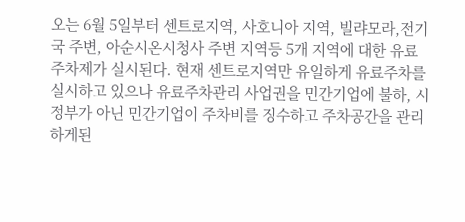오는 6월 5일부터 센트로지역, 사호니아 지역, 빌랴모라,전기국 주변, 아순시온시청사 주변 지역등 5개 지역에 대한 유료주차제가 실시된다. 현재 센트로지역만 유일하게 유료주차를 실시하고 있으나 유료주차관리 사업권을 민간기업에 불하, 시정부가 아닌 민간기업이 주차비를 징수하고 주차공간을 관리하게된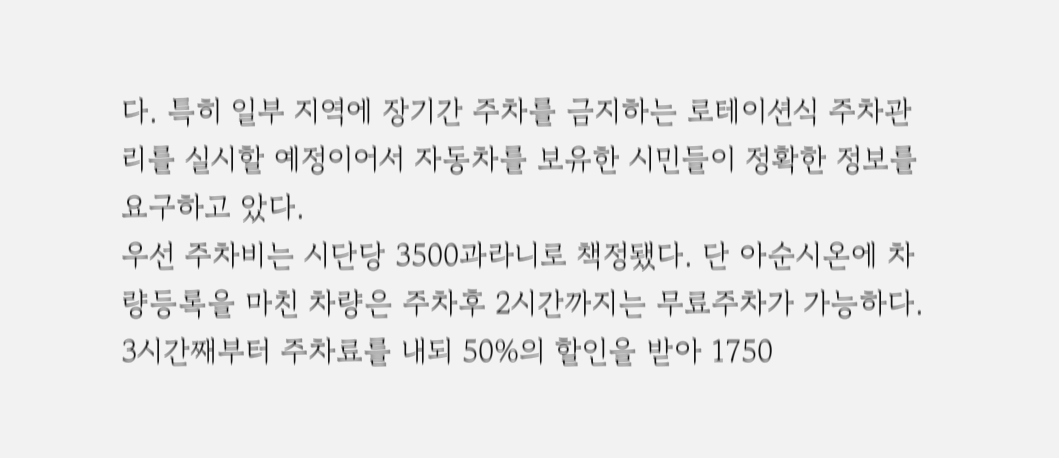다. 특히 일부 지역에 장기간 주차를 금지하는 로테이션식 주차관리를 실시할 예정이어서 자동차를 보유한 시민들이 정확한 정보를 요구하고 았다.
우선 주차비는 시단당 3500과라니로 책정됐다. 단 아순시온에 차량등록을 마친 차량은 주차후 2시간까지는 무료주차가 가능하다. 3시간째부터 주차료를 내되 50%의 할인을 받아 1750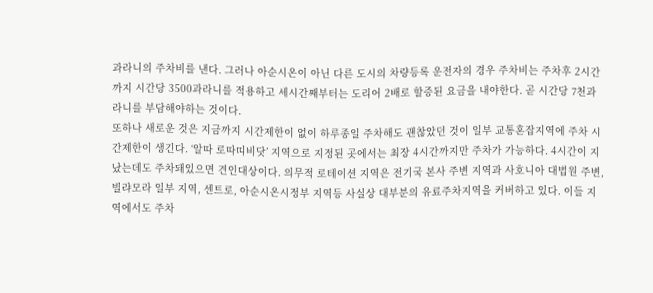과라니의 주차비를 낸다. 그러나 아순시온이 아닌 다른 도시의 차량등록 운전자의 경우 주차비는 주차후 2시간까지 시간당 3500과라니를 적용하고 세시간째부터는 도리어 2배로 할증된 요금을 내야한다. 곧 시간당 7천과라니를 부담해야하는 것이다.
또하나 새로운 것은 지금까지 시간제한이 없이 하루종일 주차해도 괜찮았던 것이 일부 교통혼잡지역에 주차 시간제한이 생긴다. ‘알따 로따띠비닷’ 지역으로 지정된 곳에서는 최장 4시간까지만 주차가 가능하다. 4시간이 지났는데도 주차돼있으면 견인대상이다. 의무적 로테이션 지역은 전기국 본사 주변 지역과 사호니아 대법원 주변, 빌랴모라 일부 지역, 센트로, 아순시온시정부 지역등 사실상 대부분의 유료주차지역을 커버하고 있다. 이들 지역에서도 주차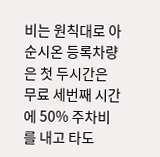비는 원칙대로 아순시온 등록차량은 첫 두시간은 무료 세번째 시간에 50% 주차비를 내고 타도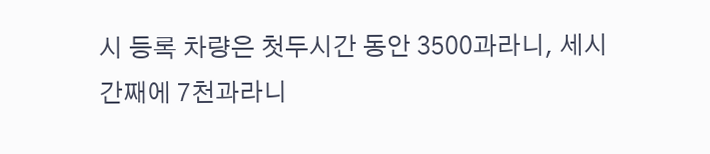시 등록 차량은 첫두시간 동안 3500과라니, 세시간째에 7천과라니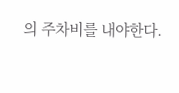의 주차비를 내야한다.